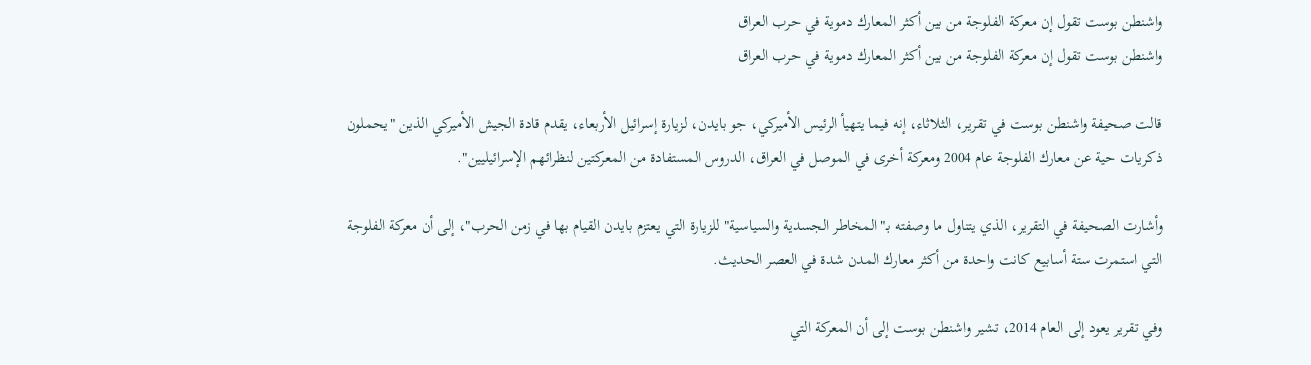واشنطن بوست تقول إن معركة الفلوجة من بين أكثر المعارك دموية في حرب العراق
واشنطن بوست تقول إن معركة الفلوجة من بين أكثر المعارك دموية في حرب العراق

قالت صحيفة واشنطن بوست في تقرير، الثلاثاء، إنه فيما يتهيأ الرئيس الأميركي، جو بايدن، لزيارة إسرائيل الأربعاء، يقدم قادة الجيش الأميركي الذين "يحملون ذكريات حية عن معارك الفلوجة عام 2004 ومعركة أخرى في الموصل في العراق، الدروس المستفادة من المعركتين لنظرائهم الإسرائيليين".

وأشارت الصحيفة في التقرير، الذي يتناول ما وصفته بـ"المخاطر الجسدية والسياسية" للزيارة التي يعتزم بايدن القيام بها في زمن الحرب"، إلى أن معركة الفلوجة التي استمرت ستة أسابيع كانت واحدة من أكثر معارك المدن شدة في العصر الحديث.

وفي تقرير يعود إلى العام 2014، تشير واشنطن بوست إلى أن المعركة التي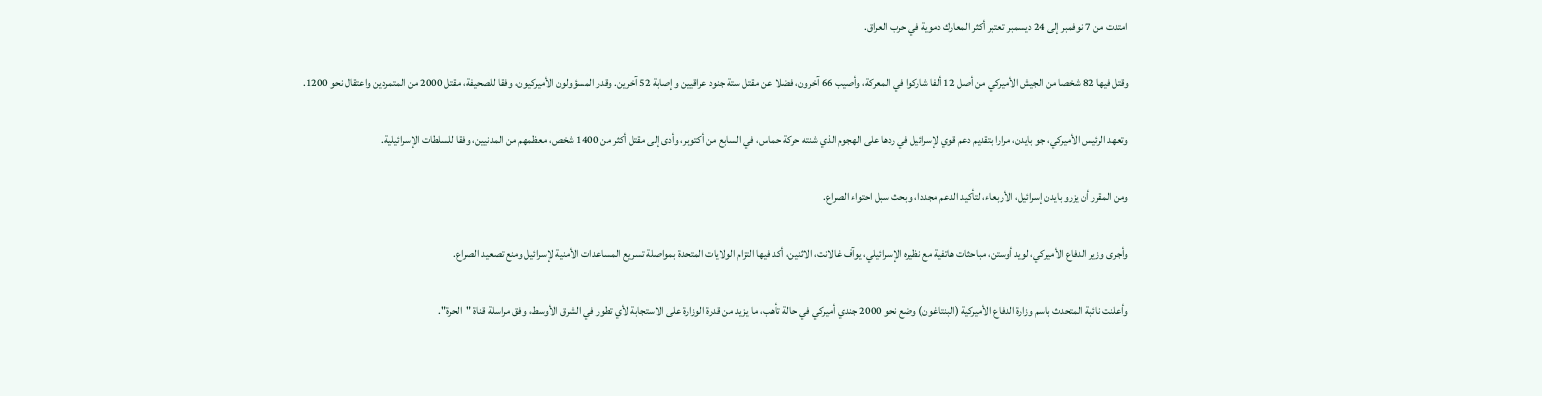امتدت من 7 نوفمبر إلى 24 ديسمبر تعتبر أكثر المعارك دموية في حرب العراق.

وقتل فيها 82 شخصا من الجيش الأميركي من أصل 12 ألفا شاركوا في المعركة، وأصيب 66 آخرون، فضلا عن مقتل ستة جنود عراقيين وإصابة 52 آخرين. وقدر المسؤولون الأميركيون، وفقا للصحيفة، مقتل 2000 من المتمردين واعتقال نحو 1200.

وتعهد الرئيس الأميركي، جو بايدن، مرارا بتقديم دعم قوي لإسرائيل في ردها على الهجوم الذي شنته حركة حماس، في السابع من أكتوبر، وأدى إلى مقتل أكثر من 1400 شخص، معظمهم من المدنيين، وفقا للسلطات الإسرائيلية.

ومن المقرر أن يزرو بايدن إسرائيل، الأربعاء، لتأكيد الدعم مجددا، وبحث سبل احتواء الصراع.

وأجرى وزير الدفاع الأميركي، لويد أوستن، مباحثات هاتفية مع نظيره الإسرائيلي، يوآف غالانت، الاثنين، أكد فيها التزام الولايات المتحدة بمواصلة تسريع المساعدات الأمنية لإسرائيل ومنع تصعيد الصراع.

وأعلنت نائبة المتحدث باسم وزارة الدفاع الأميركية (البنتاغون) وضع نحو 2000 جندي أميركي في حالة تأهب، ما يزيد من قدرة الوزارة على الاستجابة لأي تطور في الشرق الأوسط، وفق مراسلة قناة "الحرة".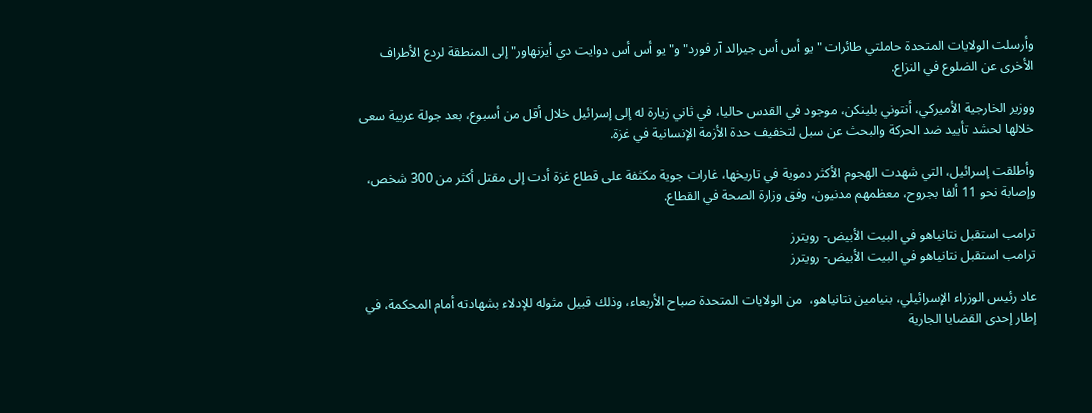وأرسلت الولايات المتحدة حاملتي طائرات "يو أس أس جيرالد آر فورد" و"يو أس أس دوايت دي أيزنهاور" إلى المنطقة لردع الأطراف الأخرى عن الضلوع في النزاع.

ووزير الخارجية الأميركي، أنتوني بلينكن، موجود في القدس حاليا، في ثاني زيارة له إلى إسرائيل خلال أقل من أسبوع، بعد جولة عربية سعى خلالها لحشد تأييد ضد الحركة والبحث عن سبل لتخفيف حدة الأزمة الإنسانية في غزة.

وأطلقت إسرائيل، التي شهدت الهجوم الأكثر دموية في تاريخها، غارات جوية مكثفة على قطاع غزة أدت إلى مقتل أكثر من 300 شخص، وإصابة نحو 11 ألفا بجروح، معظمهم مدنيون، وفق وزارة الصحة في القطاع.

ترامب استقبل نتانياهو في البيت الأبيض- رويترز
ترامب استقبل نتانياهو في البيت الأبيض- رويترز

عاد رئيس الوزراء الإسرائيلي، بنيامين نتانياهو،  من الولايات المتحدة صباح الأربعاء، وذلك قبيل مثوله للإدلاء بشهادته أمام المحكمة، في إطار إحدى القضايا الجارية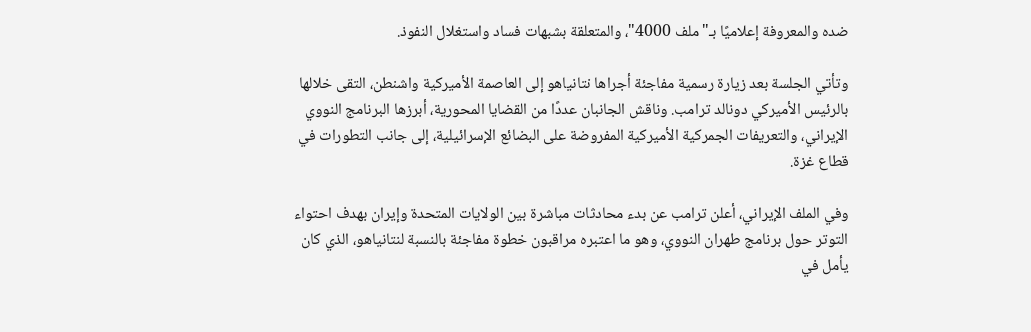ضده والمعروفة إعلاميًا بـ"ملف 4000"، والمتعلقة بشبهات فساد واستغلال النفوذ.

وتأتي الجلسة بعد زيارة رسمية مفاجئة أجراها نتانياهو إلى العاصمة الأميركية واشنطن، التقى خلالها بالرئيس الأميركي دونالد ترامب. وناقش الجانبان عددًا من القضايا المحورية، أبرزها البرنامج النووي الإيراني، والتعريفات الجمركية الأميركية المفروضة على البضائع الإسرائيلية، إلى جانب التطورات في قطاع غزة.

وفي الملف الإيراني، أعلن ترامب عن بدء محادثات مباشرة بين الولايات المتحدة وإيران بهدف احتواء التوتر حول برنامج طهران النووي، وهو ما اعتبره مراقبون خطوة مفاجئة بالنسبة لنتانياهو، الذي كان يأمل في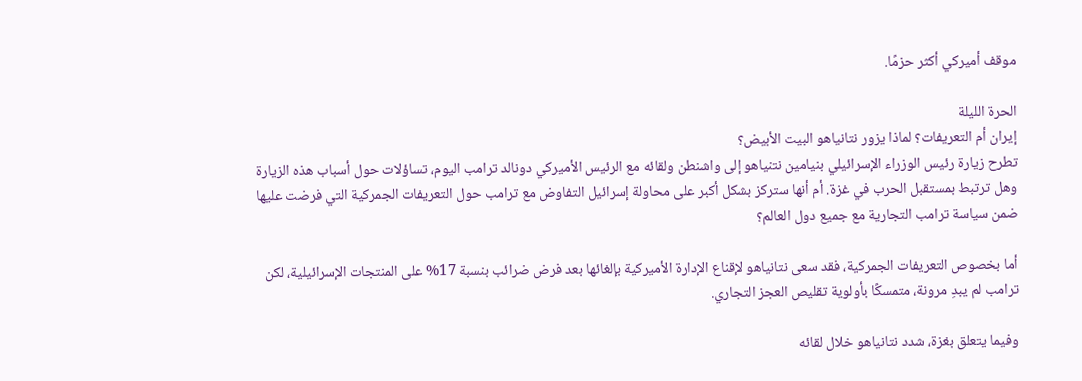موقف أميركي أكثر حزمًا.

الحرة الليلة
إيران أم التعريفات؟ لماذا يزور نتانياهو البيت الأبيض؟
تطرح زيارة رئيس الوزراء الإسرائيلي بنيامين نتنياهو إلى واشنطن ولقائه مع الرئيس الأميركي دونالد ترامب اليوم، تساؤلات حول أسباب هذه الزيارة وهل ترتبط بمستقبل الحرب في غزة. أم أنها ستركز بشكل أكبر على محاولة إسرائيل التفاوض مع ترامب حول التعريفات الجمركية التي فرضت عليها ضمن سياسة ترامب التجارية مع جميع دول العالم؟

أما بخصوص التعريفات الجمركية، فقد سعى نتانياهو لإقناع الإدارة الأميركية بإلغائها بعد فرض ضرائب بنسبة 17% على المنتجات الإسرائيلية، لكن ترامب لم يبدِ مرونة، متمسكًا بأولوية تقليص العجز التجاري.

وفيما يتعلق بغزة، شدد نتانياهو خلال لقائه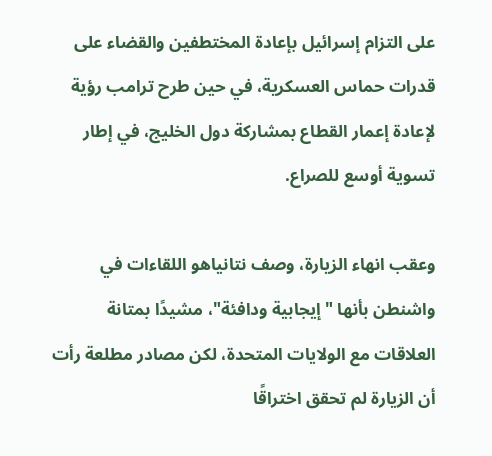على التزام إسرائيل بإعادة المختطفين والقضاء على قدرات حماس العسكرية، في حين طرح ترامب رؤية لإعادة إعمار القطاع بمشاركة دول الخليج، في إطار تسوية أوسع للصراع.

وعقب انهاء الزيارة، وصف نتانياهو اللقاءات في واشنطن بأنها "إيجابية ودافئة"، مشيدًا بمتانة العلاقات مع الولايات المتحدة، لكن مصادر مطلعة رأت أن الزيارة لم تحقق اختراقًا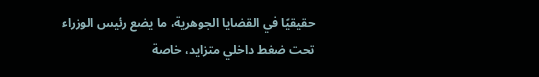حقيقيًا في القضايا الجوهرية، ما يضع رئيس الوزراء تحت ضغط داخلي متزايد، خاصة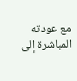مع عودته المباشرة إلى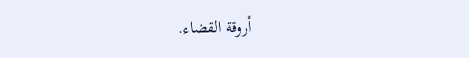أروقة القضاء.